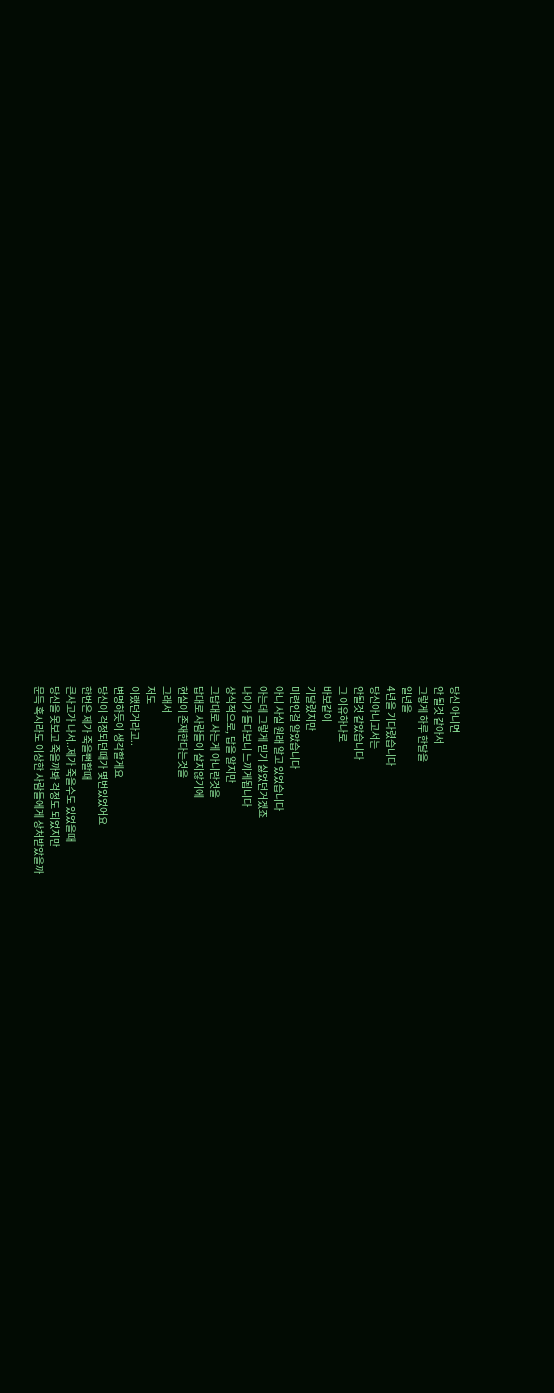당신 아니면
안 될것 같아서
그렇게 하루 한달을
일년을
4년을 기다렸습니다
당신아니고서는
안될것 같았습니다
그 이유하나로
바보같이
기달렸지만
미련인걸 알았습니다
아니 사실 원래 알고 있었습니다
아는데 그렇게 믿기 싫었던거겠죠
나이가 들다보니 느끼게됩니다
상식적으로, 답을 알지만
그답대로 사는게 아니란것을
답대로 사람들이 살지않기에
현실이 존재한다는것을
그래서
저도
이랬던거라고..
변명하듯이 생각할게요
당신이 걱정되던때가 몇번있었어요
한번은 제가 죽을뻔할때
큰사고가 나서..제가 죽을수도 있었을때
당신을 못보고 죽을까봐 걱정도 되었지만
문득 혹시라도 이상한 사람들에게 상처받았을까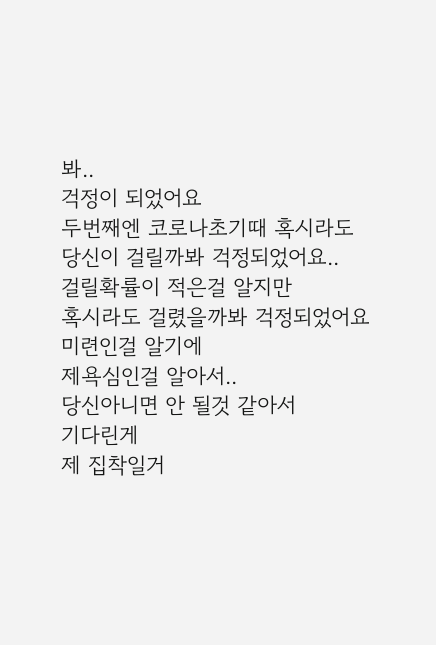봐..
걱정이 되었어요
두번째엔 코로나초기때 혹시라도
당신이 걸릴까봐 걱정되었어요..
걸릴확률이 적은걸 알지만
혹시라도 걸렸을까봐 걱정되었어요
미련인걸 알기에
제욕심인걸 알아서..
당신아니면 안 될것 같아서
기다린게
제 집착일거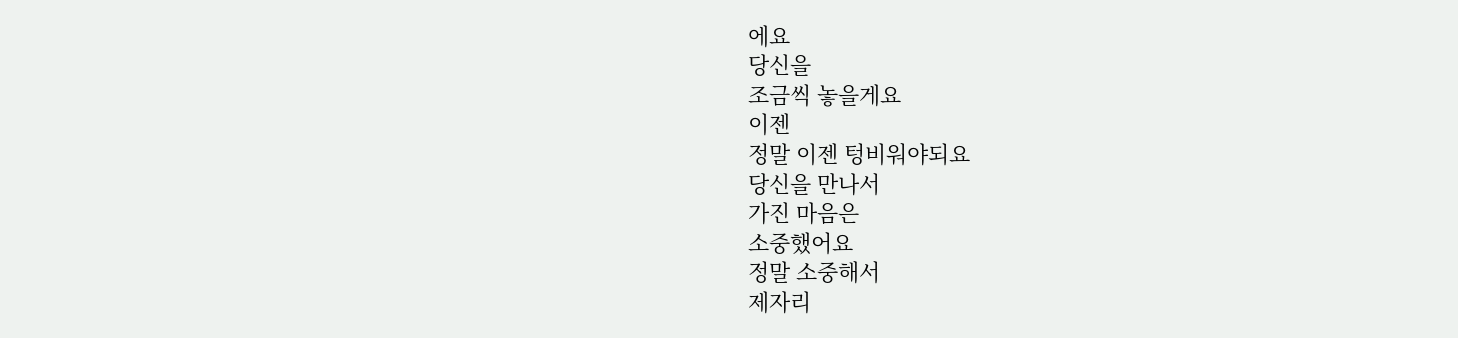에요
당신을
조금씩 놓을게요
이젠
정말 이젠 텅비워야되요
당신을 만나서
가진 마음은
소중했어요
정말 소중해서
제자리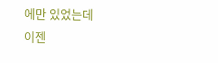에만 있었는데
이젠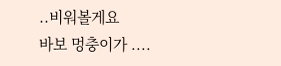..비워볼게요
바보 멍충이가 ....